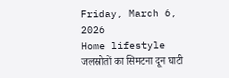Friday, March 6, 2026
Home lifestyle जलस्रोतों का सिमटना दून घाटी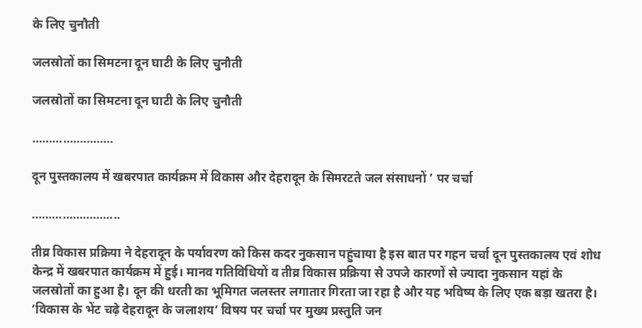के लिए चुनौती

जलस्रोतों का सिमटना दून घाटी के लिए चुनौती

जलस्रोतों का सिमटना दून घाटी के लिए चुनौती

……………………

दून पुस्तकालय में खबरपात कार्यक्रम में विकास और देहरादून के सिमरटते जल संसाधनों ’ पर चर्चा

……………………..

तीव्र विकास प्रक्रिया ने देहरादून के पर्यावरण को किस कदर नुकसान पहुंचाया है इस बात पर गहन चर्चा दून पुस्तकालय एवं शोध केन्द्र में खबरपात कार्यक्रम में हुई। मानव गतिविधियों व तीव्र विकास प्रक्रिया से उपजे कारणों से ज्यादा नुकसान यहां के जलस्रोतों का हुआ है। दून की धरती का भूमिगत जलस्तर लगातार गिरता जा रहा है और यह भविष्य के लिए एक बड़ा खतरा है। ‘विकास के भेंट चढ़े देहरादून के जलाशय’ विषय पर चर्चा पर मुख्य प्रस्तुति जन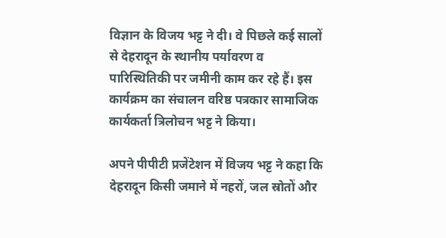विज्ञान के विजय भट्ट ने दी। वे पिछले कई सालों से देहरादून के स्थानीय पर्यावरण व पारिस्थितिकी पर जमीनी काम कर रहे हैं। इस कार्यक्रम का संचालन वरिष्ठ पत्रकार सामाजिक कार्यकर्ता त्रिलोचन भट्ट ने किया।

अपने पीपीटी प्रजेंटेशन में विजय भट्ट ने कहा कि देहरादून किसी जमाने में नहरों, जल स्रोतों और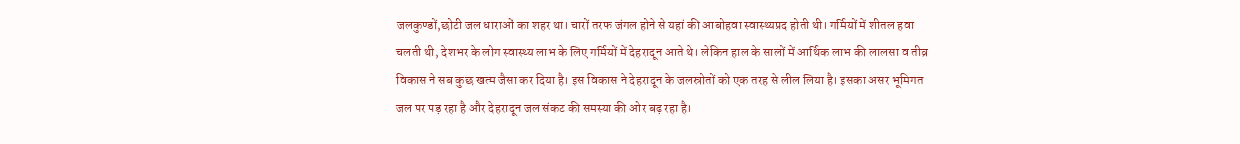जलकुण्डों,छोटी जल धाराओं का शहर था। चारों तरफ जंगल होने से यहां की आबोहवा स्वास्थ्यप्रद होती थी। गर्मियों में शीतल हवा चलती थी, देशभर के लोग स्वास्थ्य लाभ के लिए गर्मियों में देहरादून आते थे। लेकिन हाल के सालों में आर्थिक लाभ की लालसा व तीव्र विकास ने सब कुछ खत्म जैसा कर दिया है। इस विकास ने देहरादून के जलस्रोतों को एक तरह से लील लिया है। इसका असर भूमिगत जल पर पड़ रहा है और देहरादून जल संकट की समस्या की ओर बढ़ रहा है।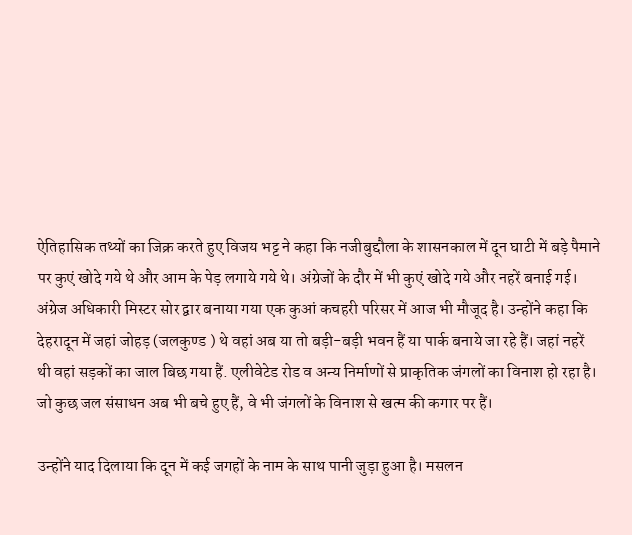ऐतिहासिक तथ्यों का जिक्र करते हुए विजय भट्ट ने कहा कि नजीबुद्दौला के शासनकाल में दून घाटी में बड़े पैमाने पर कुएं खोदे गये थे और आम के पेड़ लगाये गये थे। अंग्रेजों के दौर में भी कुएं खोदे गये और नहरें बनाई गई। अंग्रेज अधिकारी मिस्टर सोर द्वार बनाया गया एक कुआं कचहरी परिसर में आज भी मौजूद है। उन्होंने कहा कि देहरादून में जहां जोहड़ (जलकुण्ड ) थे वहां अब या तो बड़ी-बड़ी भवन हैं या पार्क बनाये जा रहे हैं। जहां नहरें थी वहां सड़कों का जाल बिछ गया हैं. एलीवेटेड रोड व अन्य निर्माणों से प्राकृतिक जंगलों का विनाश हो रहा है। जो कुछ जल संसाधन अब भी बचे हुए हैं, वे भी जंगलों के विनाश से खत्म की कगार पर हैं।

उन्होंने याद दिलाया कि दून में कई जगहों के नाम के साथ पानी जुड़ा हुआ है। मसलन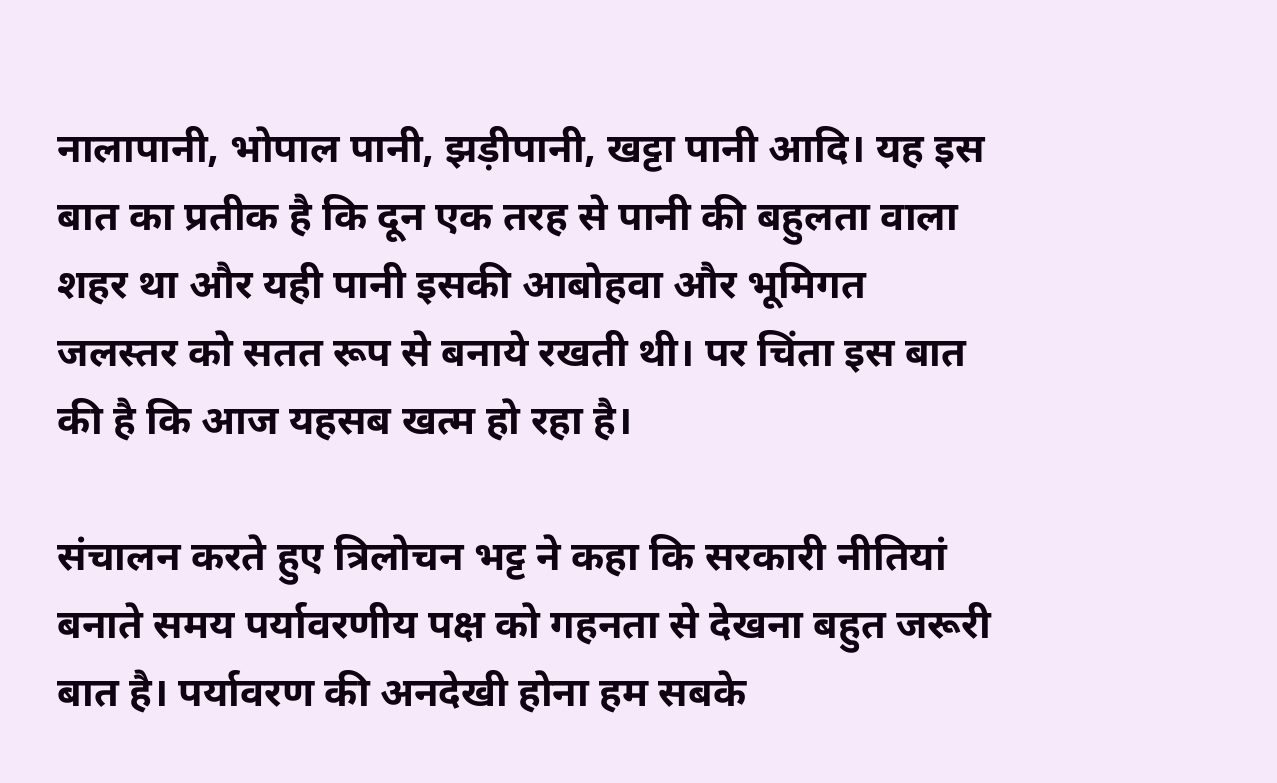नालापानी, भोपाल पानी, झड़ीपानी, खट्टा पानी आदि। यह इस बात का प्रतीक है कि दून एक तरह से पानी की बहुलता वाला शहर था और यही पानी इसकी आबोहवा और भूमिगत जलस्तर को सतत रूप से बनाये रखती थी। पर चिंता इस बात की है कि आज यहसब खत्म हो रहा है।

संचालन करते हुए त्रिलोचन भट्ट ने कहा कि सरकारी नीतियां बनाते समय पर्यावरणीय पक्ष को गहनता से देखना बहुत जरूरी बात है। पर्यावरण की अनदेखी होना हम सबके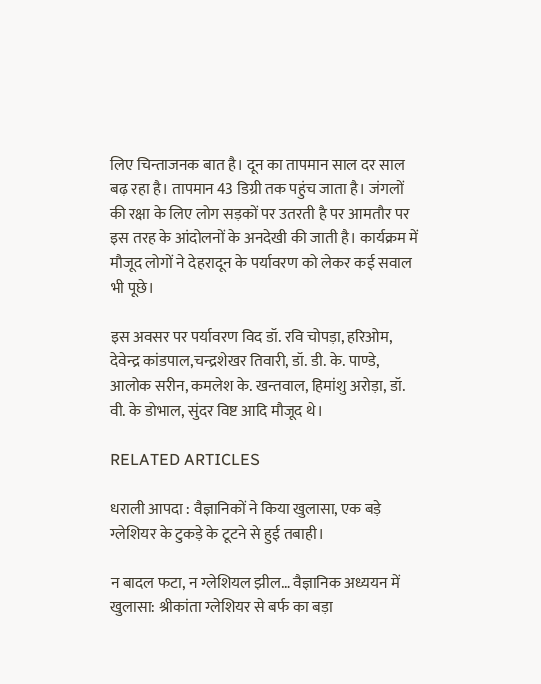लिए चिन्ताजनक बात है। दून का तापमान साल दर साल बढ़ रहा है। तापमान 43 डिग्री तक पहुंच जाता है। जंगलों की रक्षा के लिए लोग सड़कों पर उतरती है पर आमतौर पर इस तरह के आंदोलनों के अनदेखी की जाती है। कार्यक्रम में मौजूद लोगों ने देहरादून के पर्यावरण को लेकर कई सवाल भी पूछे।

इस अवसर पर पर्यावरण विद डॉ. रवि चोपड़ा, हरिओम, देवेन्द्र कांडपाल,चन्द्रशेखर तिवारी, डॉ. डी. के. पाण्डे, आलोक सरीन, कमलेश के. खन्तवाल, हिमांशु अरोड़ा, डॉ. वी. के डोभाल, सुंदर विष्ट आदि मौजूद थे।

RELATED ARTICLES

धराली आपदा : वैज्ञानिकों ने किया खुलासा, एक बड़े ग्लेशियर के टुकड़े के टूटने से हुई तबाही।

न बादल फटा, न ग्लेशियल झील… वैज्ञानिक अध्ययन में खुलासा: श्रीकांता ग्लेशियर से बर्फ का बड़ा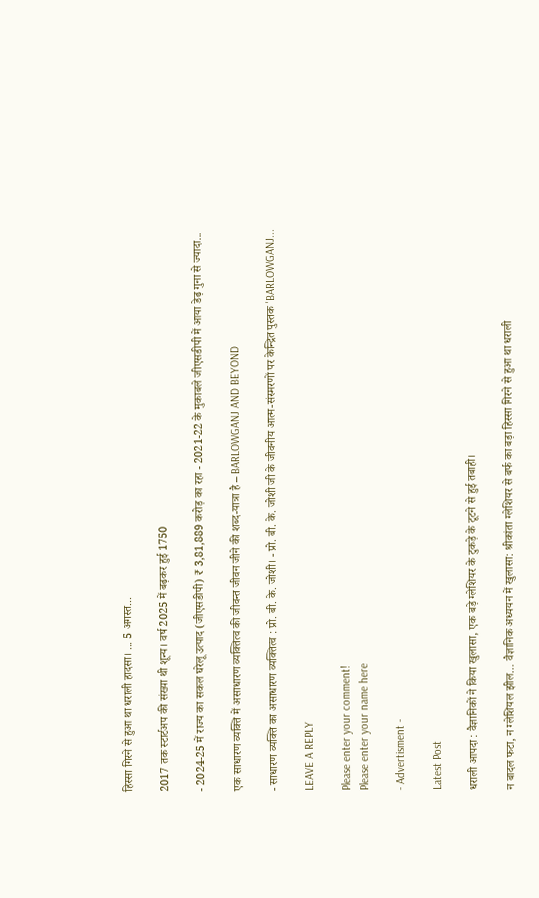हिस्सा गिरने से हुआ था धराली हादसा। ... 5 अगस्त...

2017 तक स्टार्टअप की संख्या थी शून्य। वर्ष 2025 में बढ़कर हुई 1750

- 2024-25 में राज्य का सकल घरेलू उत्पाद (जीएसडीपी) ₹ 3,81,889 करोड़ का रहा - 2021-22 के मुकाबले जीएसडीपी में आया डेढ़ गुना से ज्यादा...

एक साधारण व्यक्ति में असाधारण व्यक्तित्व की जीवन्त जीवन जीने की शब्द-यात्रा है – BARLOWGANJ AND BEYOND

- साधारण व्यक्ति का असाधारण व्यक्तित्व : प्रो. बी. के. जोशी। - प्रो. बी. के. जोशी जी के जीवनीय आत्म-संस्मरणों पर केन्द्रित पुस्तक 'BARLOWGANJ...

LEAVE A REPLY

Please enter your comment!
Please enter your name here

- Advertisment -

Latest Post

धराली आपदा : वैज्ञानिकों ने किया खुलासा, एक बड़े ग्लेशियर के टुकड़े के टूटने से हुई तबाही।

न बादल फटा, न ग्लेशियल झील… वैज्ञानिक अध्ययन में खुलासा: श्रीकांता ग्लेशियर से बर्फ का बड़ा हिस्सा गिरने से हुआ था धराली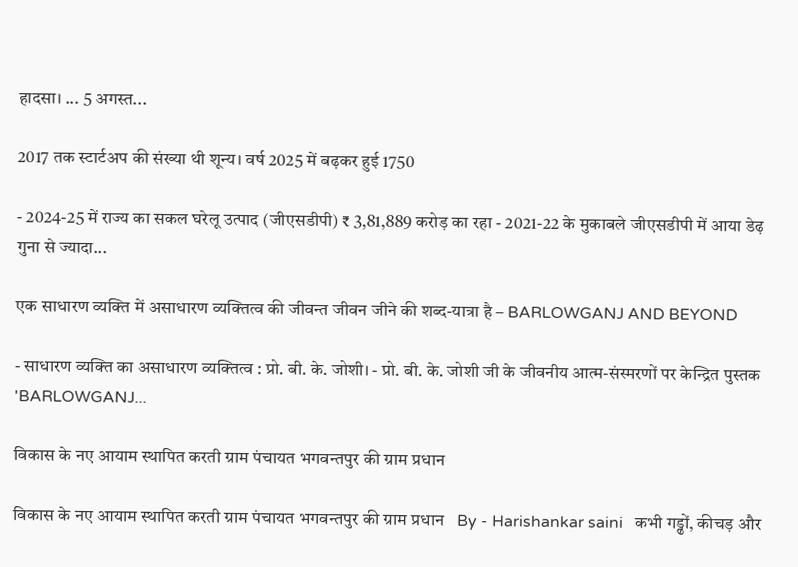हादसा। ... 5 अगस्त...

2017 तक स्टार्टअप की संख्या थी शून्य। वर्ष 2025 में बढ़कर हुई 1750

- 2024-25 में राज्य का सकल घरेलू उत्पाद (जीएसडीपी) ₹ 3,81,889 करोड़ का रहा - 2021-22 के मुकाबले जीएसडीपी में आया डेढ़ गुना से ज्यादा...

एक साधारण व्यक्ति में असाधारण व्यक्तित्व की जीवन्त जीवन जीने की शब्द-यात्रा है – BARLOWGANJ AND BEYOND

- साधारण व्यक्ति का असाधारण व्यक्तित्व : प्रो. बी. के. जोशी। - प्रो. बी. के. जोशी जी के जीवनीय आत्म-संस्मरणों पर केन्द्रित पुस्तक 'BARLOWGANJ...

विकास के नए आयाम स्थापित करती ग्राम पंचायत भगवन्तपुर की ग्राम प्रधान

विकास के नए आयाम स्थापित करती ग्राम पंचायत भगवन्तपुर की ग्राम प्रधान   By - Harishankar saini   कभी गड्ढों, कीचड़ और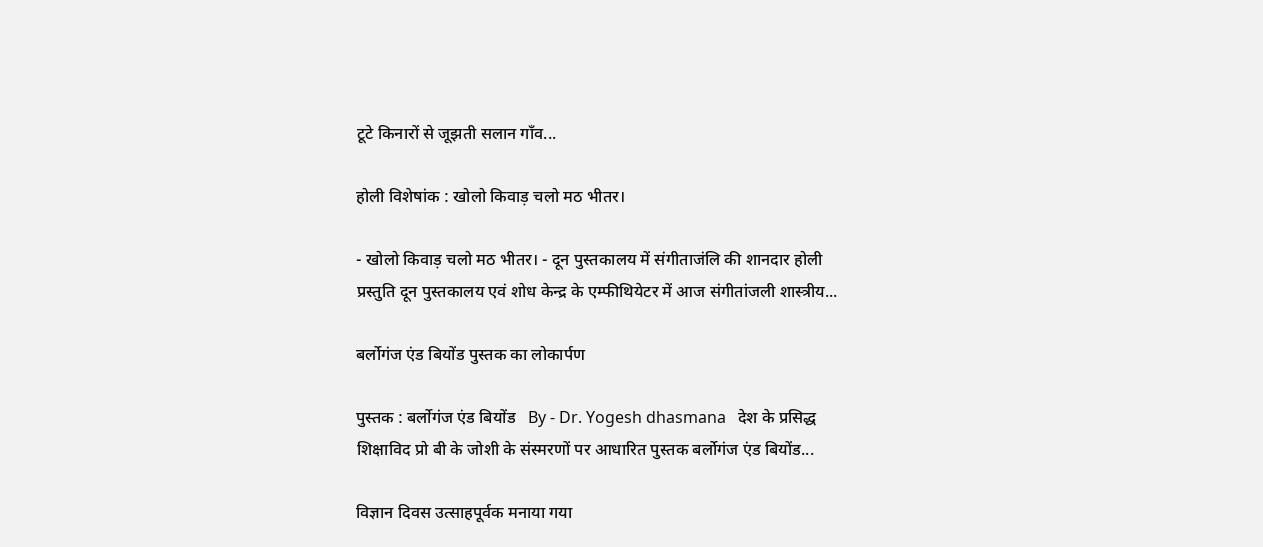टूटे किनारों से जूझती सलान गाँव...

होली विशेषांक : खोलो किवाड़ चलो मठ भीतर।

- खोलो किवाड़ चलो मठ भीतर। - दून पुस्तकालय में संगीताजंलि की शानदार होली प्रस्तुति दून पुस्तकालय एवं शोध केन्द्र के एम्फीथियेटर में आज संगीतांजली शास्त्रीय...

बर्लोगंज एंड बियोंड पुस्तक का लोकार्पण

पुस्तक : बर्लोगंज एंड बियोंड   By - Dr. Yogesh dhasmana   देश के प्रसिद्ध शिक्षाविद प्रो बी के जोशी के संस्मरणों पर आधारित पुस्तक बर्लोगंज एंड बियोंड...

विज्ञान दिवस उत्साहपूर्वक मनाया गया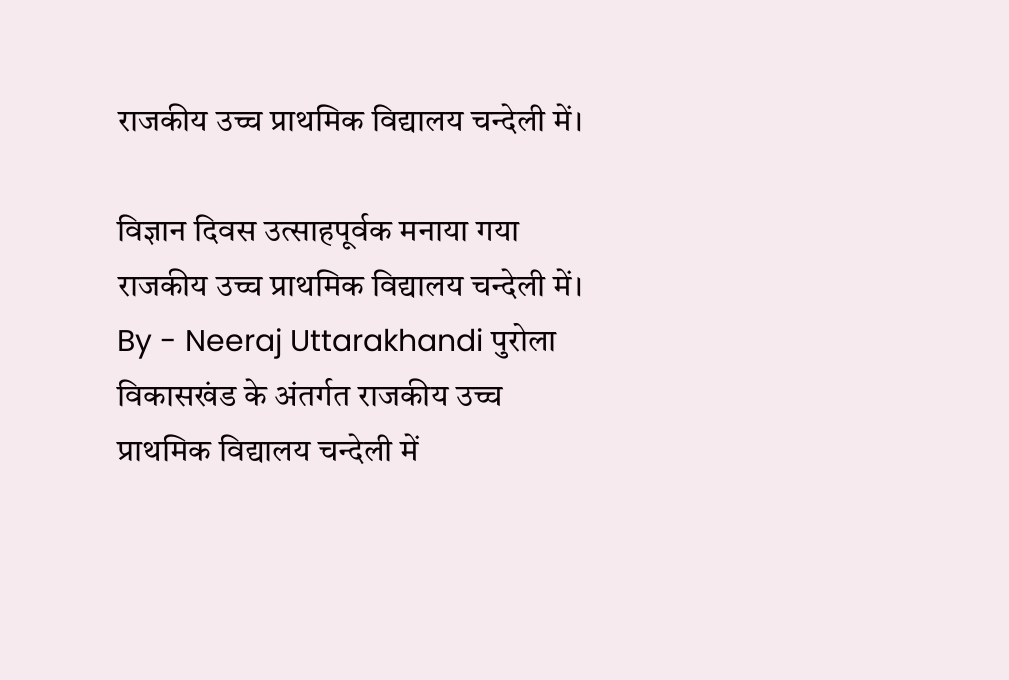राजकीय उच्च प्राथमिक विद्यालय चन्देली में।

विज्ञान दिवस उत्साहपूर्वक मनाया गया राजकीय उच्च प्राथमिक विद्यालय चन्देली में। By - Neeraj Uttarakhandi पुरोला विकासखंड के अंतर्गत राजकीय उच्च प्राथमिक विद्यालय चन्देली में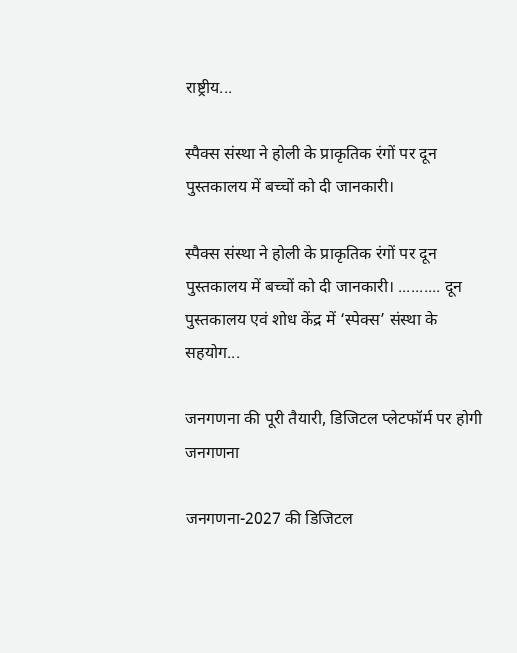राष्ट्रीय...

स्पैक्स संस्था ने होली के प्राकृतिक रंगों पर दून पुस्तकालय में बच्चों को दी जानकारी।

स्पैक्स संस्था ने होली के प्राकृतिक रंगों पर दून पुस्तकालय में बच्चों को दी जानकारी। .......... दून पुस्तकालय एवं शोध केंद्र में ‘स्पेक्स’ संस्था के सहयोग...

जनगणना की पूरी तैयारी, डिजिटल प्लेटफॉर्म पर होगी जनगणना

जनगणना-2027 की डिजिटल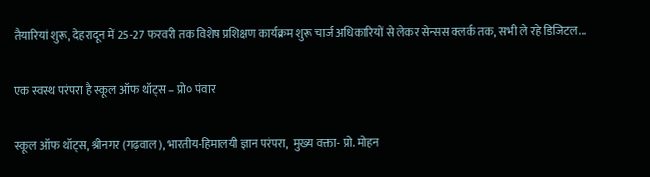तैयारियां शुरू, देहरादून में 25-27 फरवरी तक विशेष प्रशिक्षण कार्यक्रम शुरू चार्ज अधिकारियों से लेकर सेन्सस क्लर्क तक, सभी ले रहे डिजिटल...

एक स्वस्थ परंपरा है स्कूल ऑफ थॉट्स – प्रो० पंवार

स्कूल ऑफ थॉट्स, श्रीनगर (गढ़वाल), भारतीय-हिमालयी ज्ञान परंपरा,  मुख्य वक्ता- प्रो. मोहन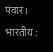पंवार। भारतीय :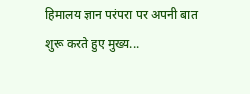हिमालय ज्ञान परंपरा पर अपनी बात शुरू करते हुए मुख्य...